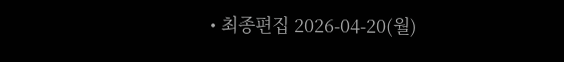• 최종편집 2026-04-20(월)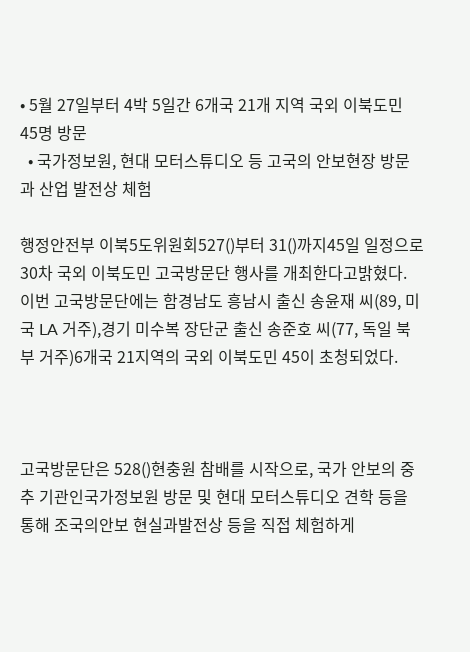• 5월 27일부터 4박 5일간 6개국 21개 지역 국외 이북도민 45명 방문
  • 국가정보원, 현대 모터스튜디오 등 고국의 안보현장 방문과 산업 발전상 체험

행정안전부 이북5도위원회527()부터 31()까지45일 일정으로 30차 국외 이북도민 고국방문단 행사를 개최한다고밝혔다. 이번 고국방문단에는 함경남도 흥남시 출신 송윤재 씨(89, 미국 LA 거주),경기 미수복 장단군 출신 송준호 씨(77, 독일 북부 거주)6개국 21지역의 국외 이북도민 45이 초청되었다.



고국방문단은 528()현충원 참배를 시작으로, 국가 안보의 중추 기관인국가정보원 방문 및 현대 모터스튜디오 견학 등을 통해 조국의안보 현실과발전상 등을 직접 체험하게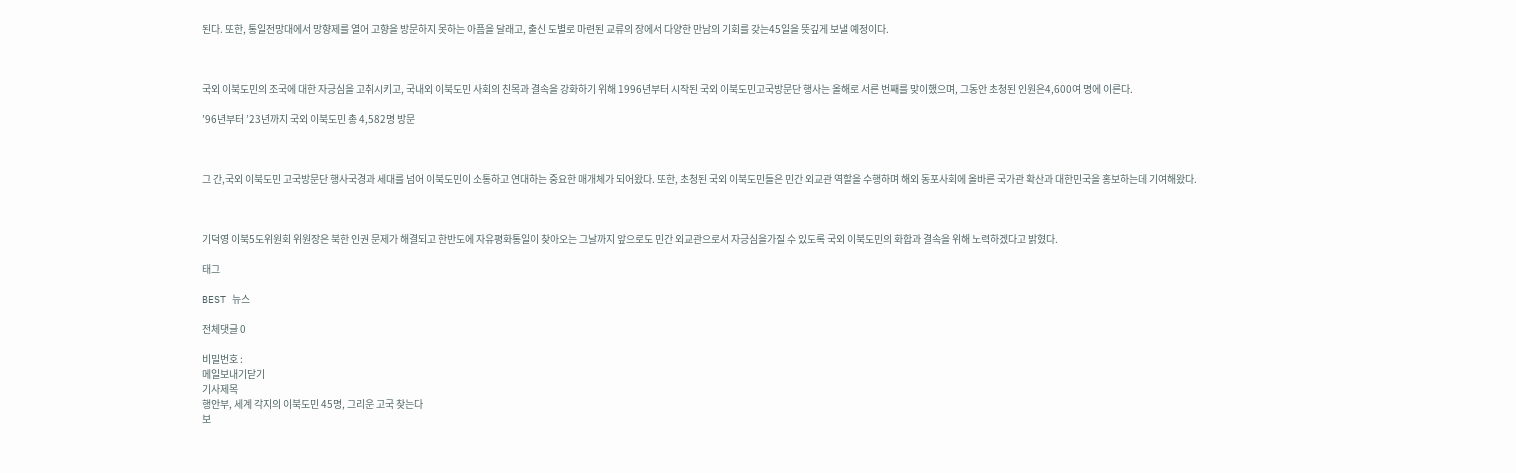된다. 또한, 통일전망대에서 망향제를 열어 고향을 방문하지 못하는 아픔을 달래고, 출신 도별로 마련된 교류의 장에서 다양한 만남의 기회를 갖는45일을 뜻깊게 보낼 예정이다.



국외 이북도민의 조국에 대한 자긍심을 고취시키고, 국내외 이북도민 사회의 친목과 결속을 강화하기 위해 1996년부터 시작된 국외 이북도민고국방문단 행사는 올해로 서른 번째를 맞이했으며, 그동안 초청된 인원은4,600여 명에 이른다.

’96년부터 ’23년까지 국외 이북도민 총 4,582명 방문



그 간,국외 이북도민 고국방문단 행사국경과 세대를 넘어 이북도민이 소통하고 연대하는 중요한 매개체가 되어왔다. 또한, 초청된 국외 이북도민들은 민간 외교관 역할을 수행하며 해외 동포사회에 올바른 국가관 확산과 대한민국을 홍보하는데 기여해왔다.



기덕영 이북5도위원회 위원장은 북한 인권 문제가 해결되고 한반도에 자유평화통일이 찾아오는 그날까지 앞으로도 민간 외교관으로서 자긍심을가질 수 있도록 국외 이북도민의 화합과 결속을 위해 노력하겠다고 밝혔다.

태그

BEST 뉴스

전체댓글 0

비밀번호 :
메일보내기닫기
기사제목
행안부, 세계 각지의 이북도민 45명, 그리운 고국 찾는다
보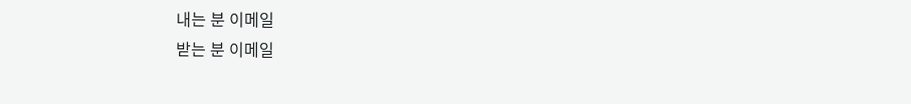내는 분 이메일
받는 분 이메일